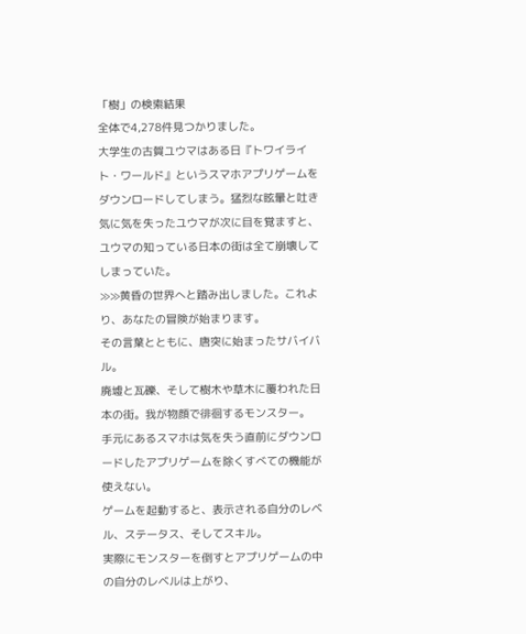「樹」の検索結果
全体で4,278件見つかりました。
大学生の古賀ユウマはある日『トワイライト・ワールド』というスマホアプリゲームをダウンロードしてしまう。猛烈な眩暈と吐き気に気を失ったユウマが次に目を覚ますと、ユウマの知っている日本の街は全て崩壊してしまっていた。
≫≫黄昏の世界へと踏み出しました。これより、あなたの冒険が始まります。
その言葉とともに、唐突に始まったサバイバル。
廃墟と瓦礫、そして樹木や草木に覆われた日本の街。我が物顔で徘徊するモンスター。
手元にあるスマホは気を失う直前にダウンロードしたアプリゲームを除くすべての機能が使えない。
ゲームを起動すると、表示される自分のレベル、ステータス、そしてスキル。
実際にモンスターを倒すとアプリゲームの中の自分のレベルは上がり、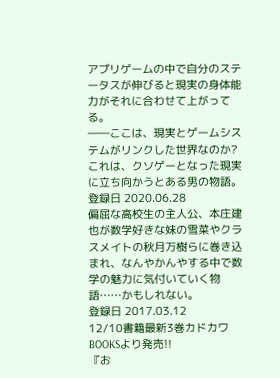アプリゲームの中で自分のステータスが伸びると現実の身体能力がそれに合わせて上がってる。
――ここは、現実とゲームシステムがリンクした世界なのか?
これは、クソゲーとなった現実に立ち向かうとある男の物語。
登録日 2020.06.28
偏屈な高校生の主人公、本庄建也が数学好きな妹の雪菜やクラスメイトの秋月万樹らに巻き込まれ、なんやかんやする中で数学の魅力に気付いていく物語……かもしれない。
登録日 2017.03.12
12/10書籍最新3巻カドカワBOOKSより発売!!
『お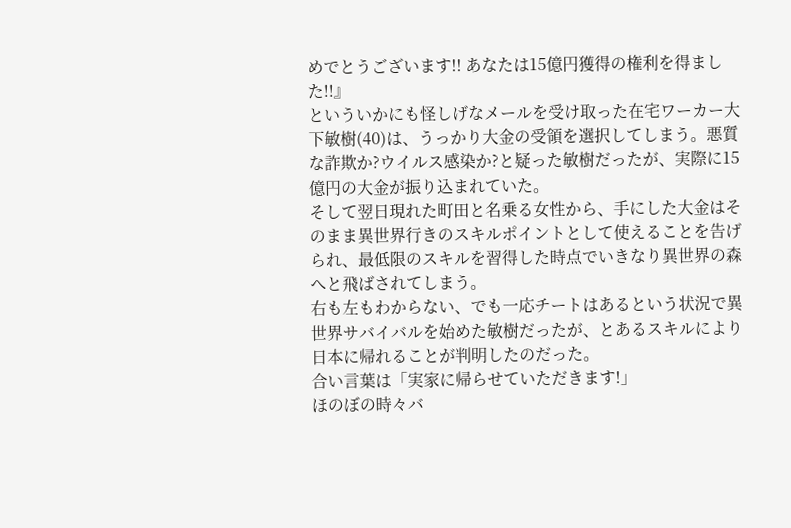めでとうございます!! あなたは15億円獲得の権利を得ました!!』
といういかにも怪しげなメールを受け取った在宅ワーカー大下敏樹(40)は、うっかり大金の受領を選択してしまう。悪質な詐欺か?ウイルス感染か?と疑った敏樹だったが、実際に15億円の大金が振り込まれていた。
そして翌日現れた町田と名乗る女性から、手にした大金はそのまま異世界行きのスキルポイントとして使えることを告げられ、最低限のスキルを習得した時点でいきなり異世界の森へと飛ばされてしまう。
右も左もわからない、でも一応チートはあるという状況で異世界サバイバルを始めた敏樹だったが、とあるスキルにより日本に帰れることが判明したのだった。
合い言葉は「実家に帰らせていただきます!」
ほのぼの時々バ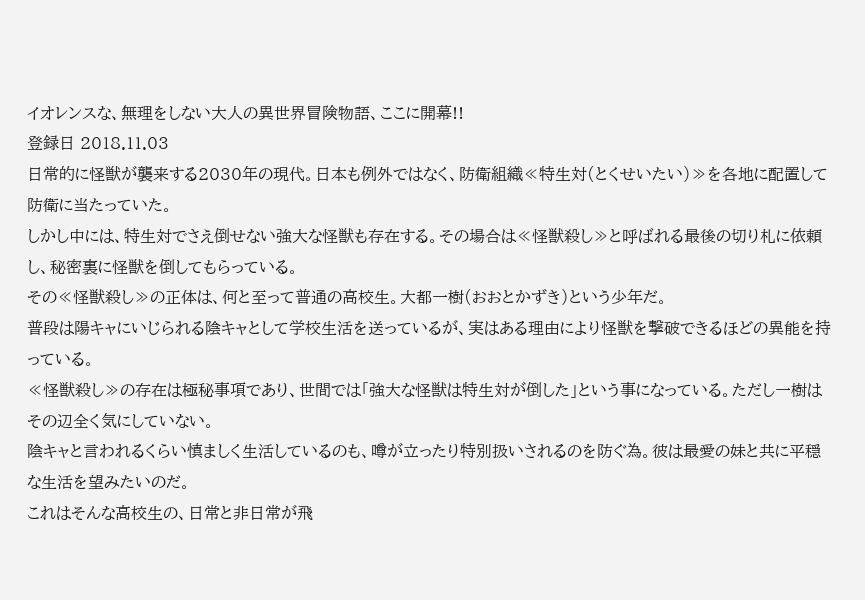イオレンスな、無理をしない大人の異世界冒険物語、ここに開幕!!
登録日 2018.11.03
日常的に怪獣が襲来する2030年の現代。日本も例外ではなく、防衛組織≪特生対(とくせいたい)≫を各地に配置して防衛に当たっていた。
しかし中には、特生対でさえ倒せない強大な怪獣も存在する。その場合は≪怪獣殺し≫と呼ばれる最後の切り札に依頼し、秘密裏に怪獣を倒してもらっている。
その≪怪獣殺し≫の正体は、何と至って普通の高校生。大都一樹(おおとかずき)という少年だ。
普段は陽キャにいじられる陰キャとして学校生活を送っているが、実はある理由により怪獣を撃破できるほどの異能を持っている。
≪怪獣殺し≫の存在は極秘事項であり、世間では「強大な怪獣は特生対が倒した」という事になっている。ただし一樹はその辺全く気にしていない。
陰キャと言われるくらい慎ましく生活しているのも、噂が立ったり特別扱いされるのを防ぐ為。彼は最愛の妹と共に平穏な生活を望みたいのだ。
これはそんな高校生の、日常と非日常が飛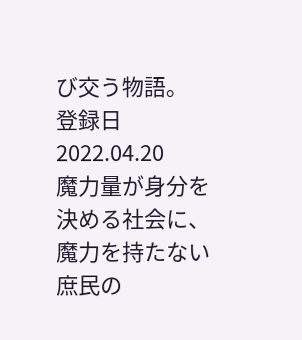び交う物語。
登録日 2022.04.20
魔力量が身分を決める社会に、魔力を持たない庶民の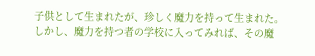子供として生まれたが、珍しく魔力を持って生まれた。
しかし、魔力を持つ者の学校に入ってみれば、その魔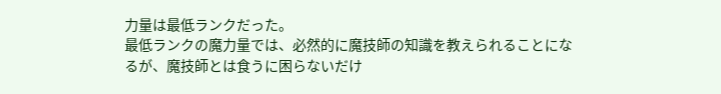力量は最低ランクだった。
最低ランクの魔力量では、必然的に魔技師の知識を教えられることになるが、魔技師とは食うに困らないだけ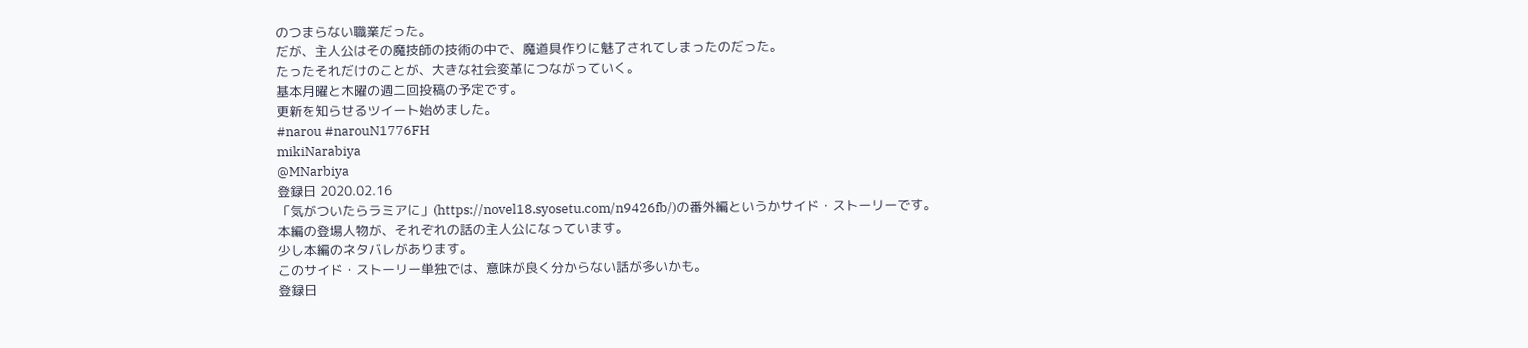のつまらない職業だった。
だが、主人公はその魔技師の技術の中で、魔道具作りに魅了されてしまったのだった。
たったそれだけのことが、大きな社会変革につながっていく。
基本月曜と木曜の週二回投稿の予定です。
更新を知らせるツイート始めました。
#narou #narouN1776FH
mikiNarabiya
@MNarbiya
登録日 2020.02.16
「気がついたらラミアに」(https://novel18.syosetu.com/n9426fb/)の番外編というかサイド・ストーリーです。
本編の登場人物が、それぞれの話の主人公になっています。
少し本編のネタバレがあります。
このサイド・ストーリー単独では、意味が良く分からない話が多いかも。
登録日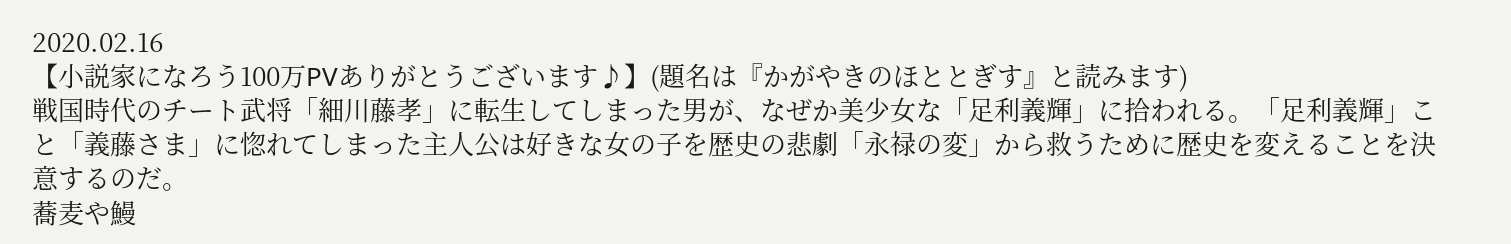2020.02.16
【小説家になろう100万PVありがとうございます♪】(題名は『かがやきのほととぎす』と読みます)
戦国時代のチート武将「細川藤孝」に転生してしまった男が、なぜか美少女な「足利義輝」に拾われる。「足利義輝」こと「義藤さま」に惚れてしまった主人公は好きな女の子を歴史の悲劇「永禄の変」から救うために歴史を変えることを決意するのだ。
蕎麦や鰻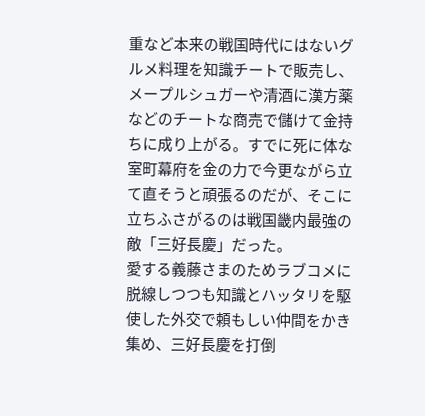重など本来の戦国時代にはないグルメ料理を知識チートで販売し、メープルシュガーや清酒に漢方薬などのチートな商売で儲けて金持ちに成り上がる。すでに死に体な室町幕府を金の力で今更ながら立て直そうと頑張るのだが、そこに立ちふさがるのは戦国畿内最強の敵「三好長慶」だった。
愛する義藤さまのためラブコメに脱線しつつも知識とハッタリを駆使した外交で頼もしい仲間をかき集め、三好長慶を打倒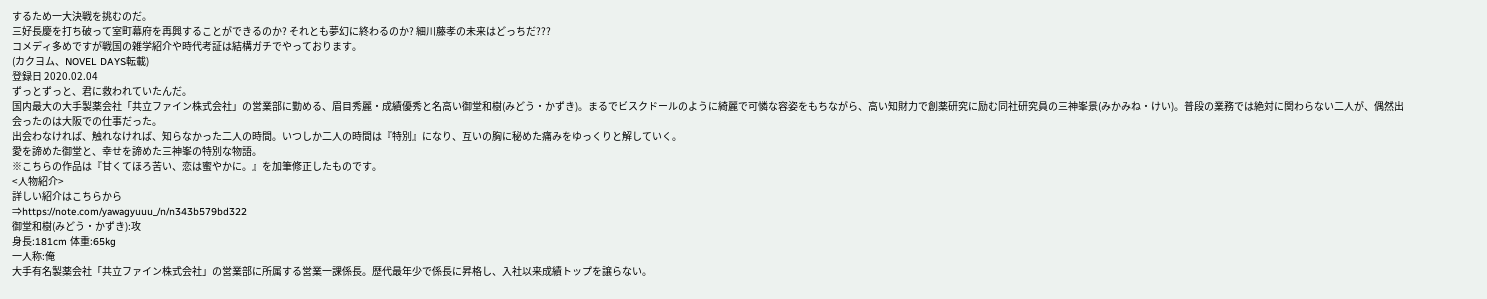するため一大決戦を挑むのだ。
三好長慶を打ち破って室町幕府を再興することができるのか? それとも夢幻に終わるのか? 細川藤孝の未来はどっちだ???
コメディ多めですが戦国の雑学紹介や時代考証は結構ガチでやっております。
(カクヨム、NOVEL DAYS転載)
登録日 2020.02.04
ずっとずっと、君に救われていたんだ。
国内最大の大手製薬会社「共立ファイン株式会社」の営業部に勤める、眉目秀麗・成績優秀と名高い御堂和樹(みどう・かずき)。まるでビスクドールのように綺麗で可憐な容姿をもちながら、高い知財力で創薬研究に励む同社研究員の三神峯景(みかみね・けい)。普段の業務では絶対に関わらない二人が、偶然出会ったのは大阪での仕事だった。
出会わなければ、触れなければ、知らなかった二人の時間。いつしか二人の時間は『特別』になり、互いの胸に秘めた痛みをゆっくりと解していく。
愛を諦めた御堂と、幸せを諦めた三神峯の特別な物語。
※こちらの作品は『甘くてほろ苦い、恋は蜜やかに。』を加筆修正したものです。
<人物紹介>
詳しい紹介はこちらから
⇒https://note.com/yawagyuuu_/n/n343b579bd322
御堂和樹(みどう・かずき):攻
身長:181cm 体重:65kg
一人称:俺
大手有名製薬会社「共立ファイン株式会社」の営業部に所属する営業一課係長。歴代最年少で係長に昇格し、入社以来成績トップを譲らない。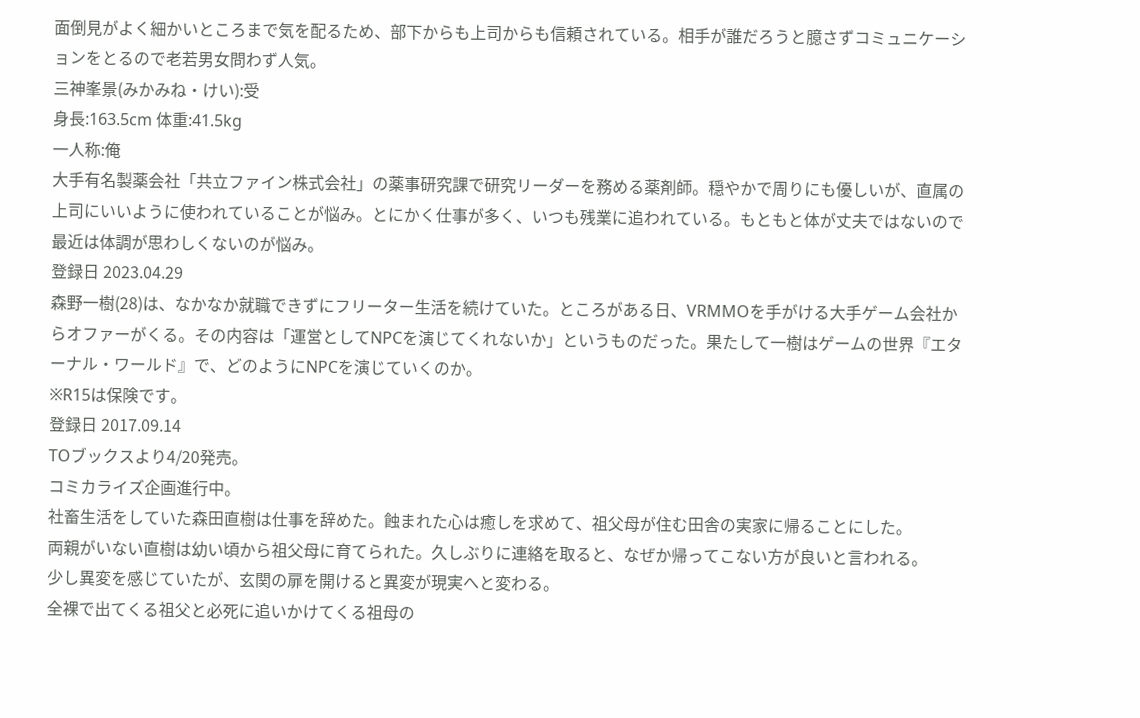面倒見がよく細かいところまで気を配るため、部下からも上司からも信頼されている。相手が誰だろうと臆さずコミュニケーションをとるので老若男女問わず人気。
三神峯景(みかみね・けい):受
身長:163.5cm 体重:41.5kg
一人称:俺
大手有名製薬会社「共立ファイン株式会社」の薬事研究課で研究リーダーを務める薬剤師。穏やかで周りにも優しいが、直属の上司にいいように使われていることが悩み。とにかく仕事が多く、いつも残業に追われている。もともと体が丈夫ではないので最近は体調が思わしくないのが悩み。
登録日 2023.04.29
森野一樹(28)は、なかなか就職できずにフリーター生活を続けていた。ところがある日、VRMMOを手がける大手ゲーム会社からオファーがくる。その内容は「運営としてNPCを演じてくれないか」というものだった。果たして一樹はゲームの世界『エターナル・ワールド』で、どのようにNPCを演じていくのか。
※R15は保険です。
登録日 2017.09.14
TOブックスより4/20発売。
コミカライズ企画進行中。
社畜生活をしていた森田直樹は仕事を辞めた。蝕まれた心は癒しを求めて、祖父母が住む田舎の実家に帰ることにした。
両親がいない直樹は幼い頃から祖父母に育てられた。久しぶりに連絡を取ると、なぜか帰ってこない方が良いと言われる。
少し異変を感じていたが、玄関の扉を開けると異変が現実へと変わる。
全裸で出てくる祖父と必死に追いかけてくる祖母の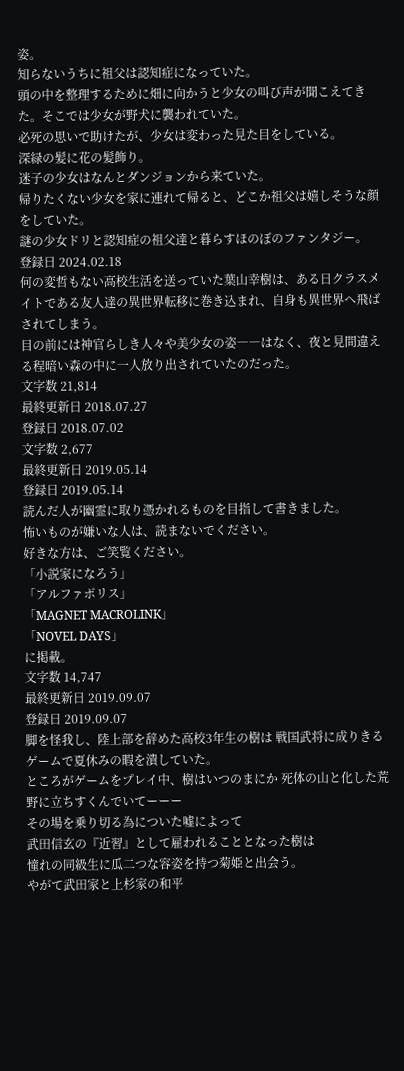姿。
知らないうちに祖父は認知症になっていた。
頭の中を整理するために畑に向かうと少女の叫び声が聞こえてきた。そこでは少女が野犬に襲われていた。
必死の思いで助けたが、少女は変わった見た目をしている。
深緑の髪に花の髪飾り。
迷子の少女はなんとダンジョンから来ていた。
帰りたくない少女を家に連れて帰ると、どこか祖父は嬉しそうな顔をしていた。
謎の少女ドリと認知症の祖父達と暮らすほのぼのファンタジー。
登録日 2024.02.18
何の変哲もない高校生活を送っていた葉山幸樹は、ある日クラスメイトである友人達の異世界転移に巻き込まれ、自身も異世界へ飛ばされてしまう。
目の前には神官らしき人々や美少女の姿――はなく、夜と見間違える程暗い森の中に一人放り出されていたのだった。
文字数 21,814
最終更新日 2018.07.27
登録日 2018.07.02
文字数 2,677
最終更新日 2019.05.14
登録日 2019.05.14
読んだ人が幽霊に取り憑かれるものを目指して書きました。
怖いものが嫌いな人は、読まないでください。
好きな方は、ご笑覧ください。
「小説家になろう」
「アルファポリス」
「MAGNET MACROLINK」
「NOVEL DAYS」
に掲載。
文字数 14,747
最終更新日 2019.09.07
登録日 2019.09.07
脚を怪我し、陸上部を辞めた高校3年生の樹は 戦国武将に成りきるゲームで夏休みの暇を潰していた。
ところがゲームをプレイ中、樹はいつのまにか 死体の山と化した荒野に立ちすくんでいてーーー
その場を乗り切る為についた嘘によって
武田信玄の『近習』として雇われることとなった樹は
憧れの同級生に瓜二つな容姿を持つ菊姫と出会う。
やがて武田家と上杉家の和平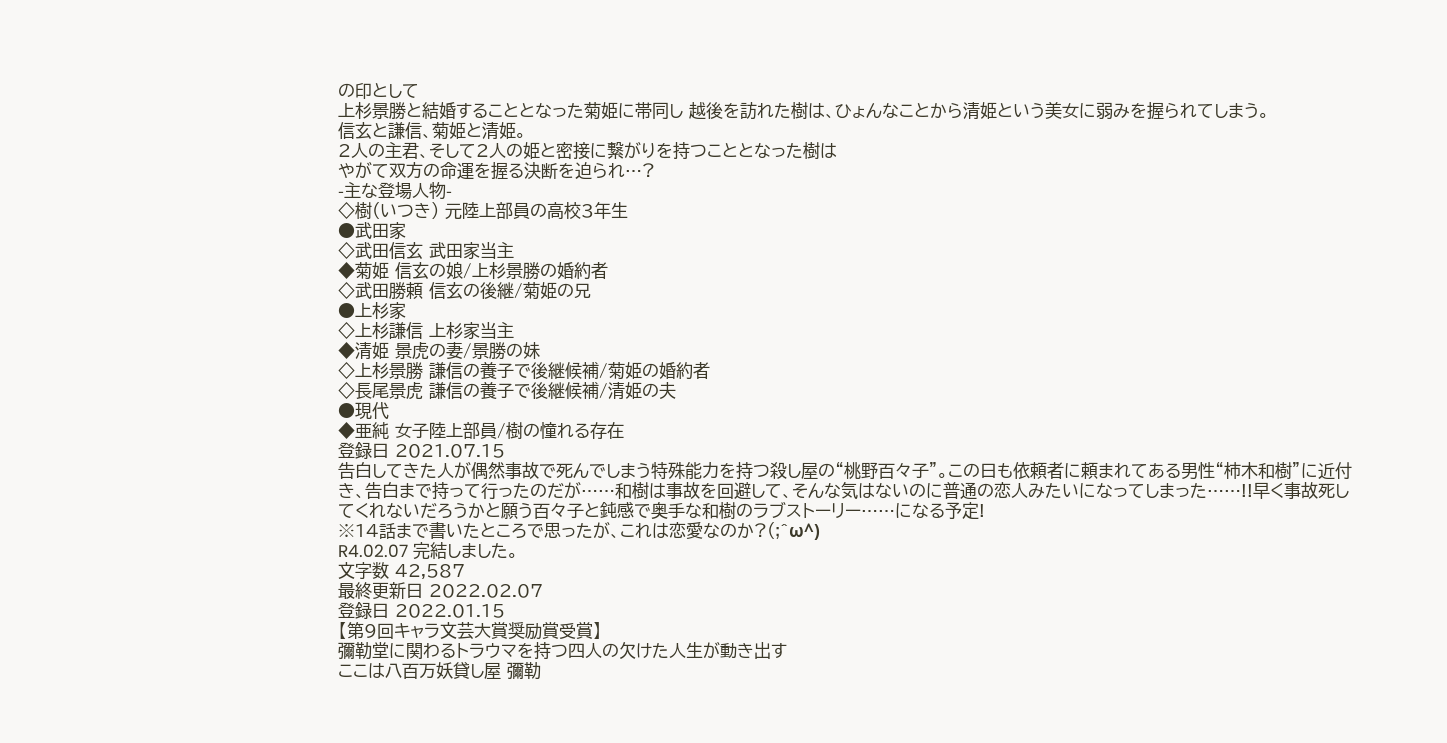の印として
上杉景勝と結婚することとなった菊姫に帯同し 越後を訪れた樹は、ひょんなことから清姫という美女に弱みを握られてしまう。
信玄と謙信、菊姫と清姫。
2人の主君、そして2人の姫と密接に繋がりを持つこととなった樹は
やがて双方の命運を握る決断を迫られ…?
-主な登場人物-
◇樹(いつき) 元陸上部員の高校3年生
●武田家
◇武田信玄 武田家当主
◆菊姫 信玄の娘/上杉景勝の婚約者
◇武田勝頼 信玄の後継/菊姫の兄
●上杉家
◇上杉謙信 上杉家当主
◆清姫 景虎の妻/景勝の妹
◇上杉景勝 謙信の養子で後継候補/菊姫の婚約者
◇長尾景虎 謙信の養子で後継候補/清姫の夫
●現代
◆亜純 女子陸上部員/樹の憧れる存在
登録日 2021.07.15
告白してきた人が偶然事故で死んでしまう特殊能力を持つ殺し屋の“桃野百々子”。この日も依頼者に頼まれてある男性“柿木和樹”に近付き、告白まで持って行ったのだが……和樹は事故を回避して、そんな気はないのに普通の恋人みたいになってしまった……!!早く事故死してくれないだろうかと願う百々子と鈍感で奥手な和樹のラブストーリー……になる予定!
※14話まで書いたところで思ったが、これは恋愛なのか?(;^ω^)
R4.02.07 完結しました。
文字数 42,587
最終更新日 2022.02.07
登録日 2022.01.15
【第9回キャラ文芸大賞奨励賞受賞】
彌勒堂に関わるトラウマを持つ四人の欠けた人生が動き出す
ここは八百万妖貸し屋 彌勒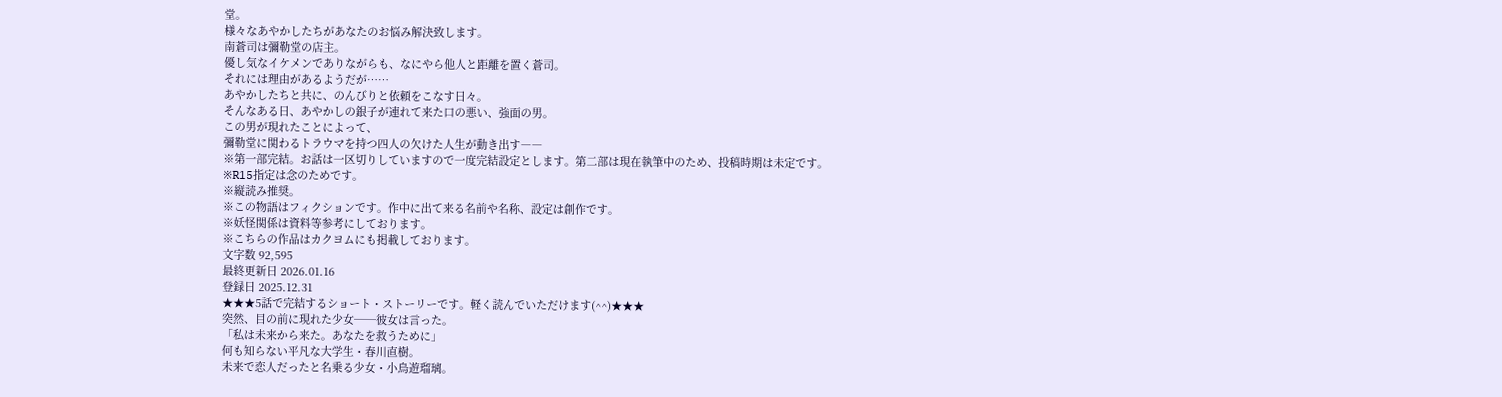堂。
様々なあやかしたちがあなたのお悩み解決致します。
南蒼司は彌勒堂の店主。
優し気なイケメンでありながらも、なにやら他人と距離を置く蒼司。
それには理由があるようだが……
あやかしたちと共に、のんびりと依頼をこなす日々。
そんなある日、あやかしの銀子が連れて来た口の悪い、強面の男。
この男が現れたことによって、
彌勒堂に関わるトラウマを持つ四人の欠けた人生が動き出す――
※第一部完結。お話は一区切りしていますので一度完結設定とします。第二部は現在執筆中のため、投稿時期は未定です。
※R15指定は念のためです。
※縦読み推奨。
※この物語はフィクションです。作中に出て来る名前や名称、設定は創作です。
※妖怪関係は資料等参考にしております。
※こちらの作品はカクヨムにも掲載しております。
文字数 92,595
最終更新日 2026.01.16
登録日 2025.12.31
★★★5話で完結するショート・ストーリーです。軽く読んでいただけます(^^)★★★
突然、目の前に現れた少女──彼女は言った。
「私は未来から来た。あなたを救うために」
何も知らない平凡な大学生・春川直樹。
未来で恋人だったと名乗る少女・小鳥遊瑠璃。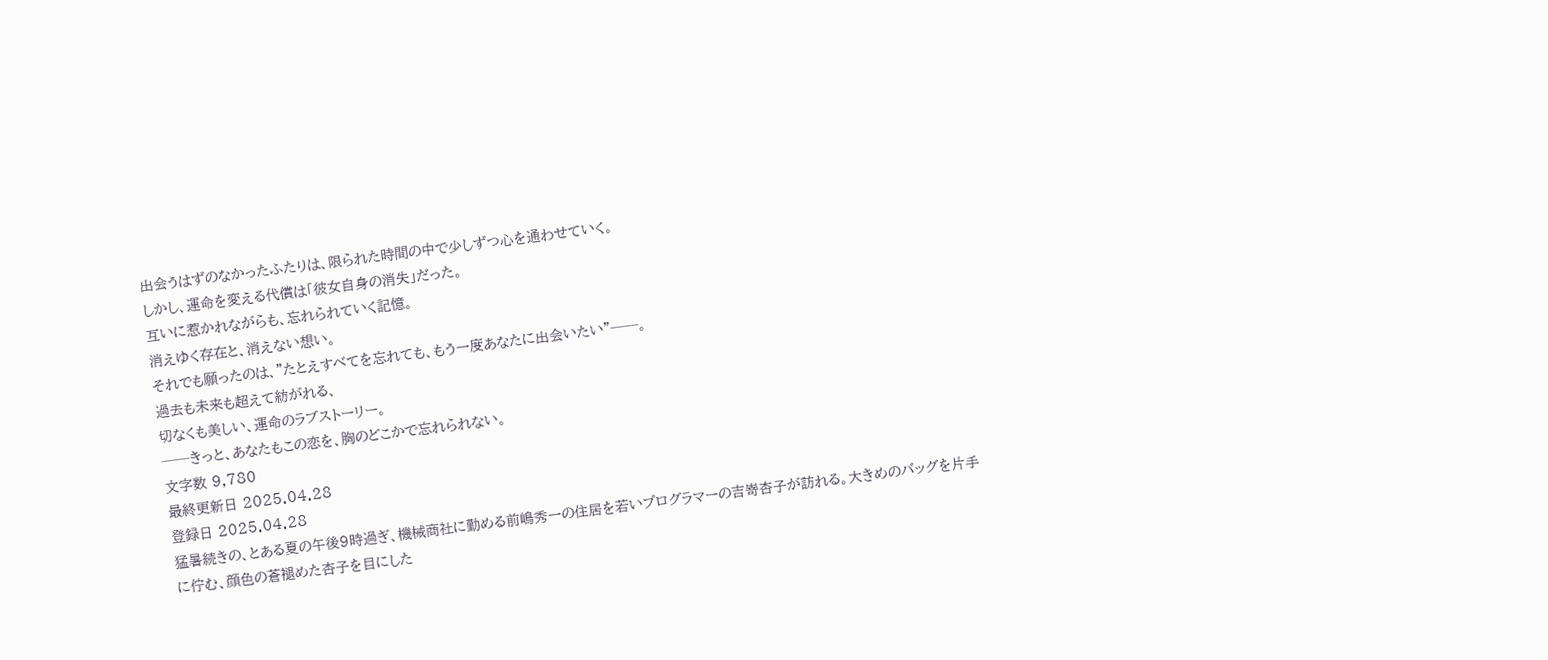出会うはずのなかったふたりは、限られた時間の中で少しずつ心を通わせていく。
しかし、運命を変える代償は「彼女自身の消失」だった。
互いに惹かれながらも、忘れられていく記憶。
消えゆく存在と、消えない想い。
それでも願ったのは、"たとえすべてを忘れても、もう一度あなたに出会いたい"──。
過去も未来も超えて紡がれる、
切なくも美しい、運命のラブストーリー。
──きっと、あなたもこの恋を、胸のどこかで忘れられない。
文字数 9,780
最終更新日 2025.04.28
登録日 2025.04.28
猛暑続きの、とある夏の午後9時過ぎ、機械商社に勤める前嶋秀一の住居を若いプログラマーの吉嵜杏子が訪れる。大きめのバッグを片手に佇む、顔色の蒼褪めた杏子を目にした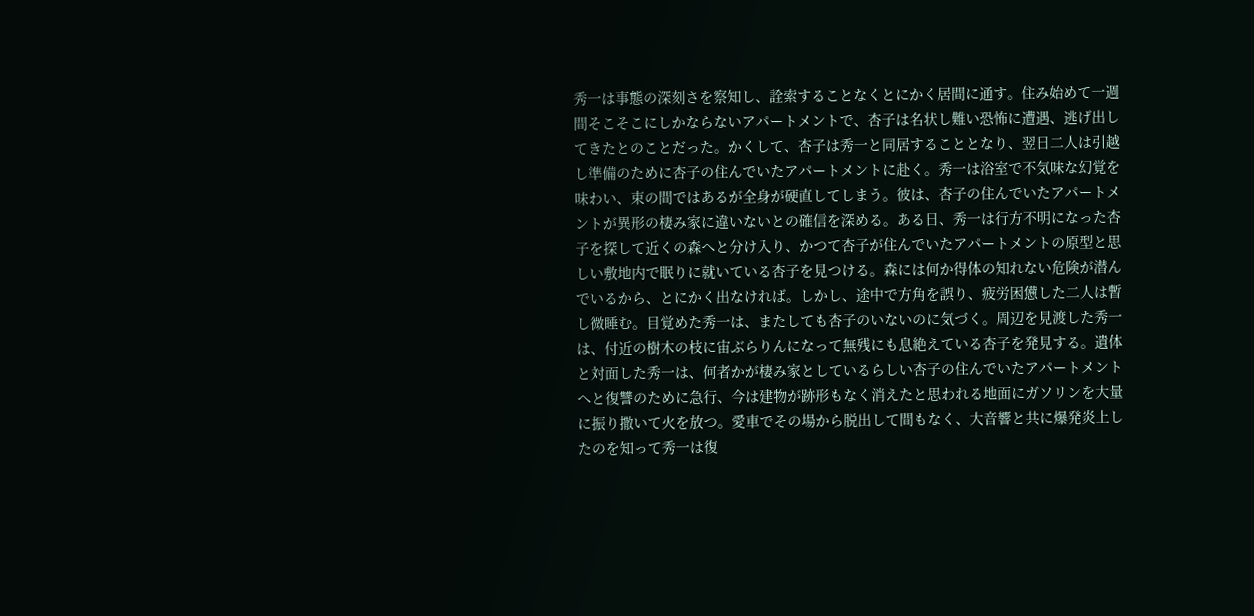秀一は事態の深刻さを察知し、詮索することなくとにかく居間に通す。住み始めて一週間そこそこにしかならないアパートメントで、杏子は名状し難い恐怖に遭遇、逃げ出してきたとのことだった。かくして、杏子は秀一と同居することとなり、翌日二人は引越し準備のために杏子の住んでいたアパートメントに赴く。秀一は浴室で不気味な幻覚を味わい、束の間ではあるが全身が硬直してしまう。彼は、杏子の住んでいたアパートメントが異形の棲み家に違いないとの確信を深める。ある日、秀一は行方不明になった杏子を探して近くの森へと分け入り、かつて杏子が住んでいたアパートメントの原型と思しい敷地内で眠りに就いている杏子を見つける。森には何か得体の知れない危険が潜んでいるから、とにかく出なければ。しかし、途中で方角を誤り、疲労困憊した二人は暫し微睡む。目覚めた秀一は、またしても杏子のいないのに気づく。周辺を見渡した秀一は、付近の樹木の枝に宙ぶらりんになって無残にも息絶えている杏子を発見する。遺体と対面した秀一は、何者かが棲み家としているらしい杏子の住んでいたアパートメントへと復讐のために急行、今は建物が跡形もなく消えたと思われる地面にガソリンを大量に振り撒いて火を放つ。愛車でその場から脱出して間もなく、大音響と共に爆発炎上したのを知って秀一は復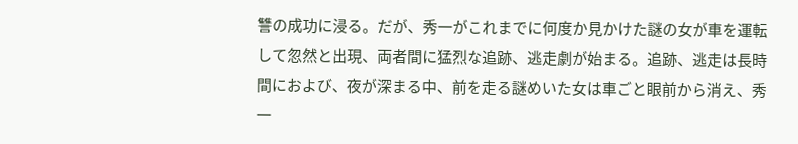讐の成功に浸る。だが、秀一がこれまでに何度か見かけた謎の女が車を運転して忽然と出現、両者間に猛烈な追跡、逃走劇が始まる。追跡、逃走は長時間におよび、夜が深まる中、前を走る謎めいた女は車ごと眼前から消え、秀一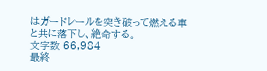はガードレールを突き破って燃える車と共に落下し、絶命する。
文字数 66,984
最終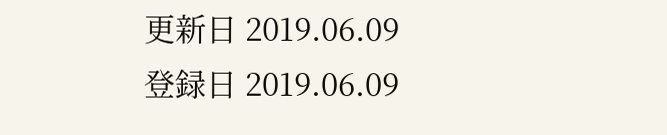更新日 2019.06.09
登録日 2019.06.09